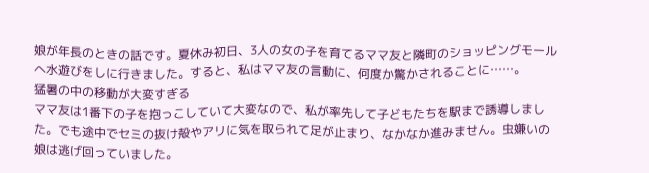娘が年長のときの話です。夏休み初日、3人の女の子を育てるママ友と隣町のショッピングモールへ水遊びをしに行きました。すると、私はママ友の言動に、何度か驚かされることに……。
猛暑の中の移動が大変すぎる
ママ友は1番下の子を抱っこしていて大変なので、私が率先して子どもたちを駅まで誘導しました。でも途中でセミの抜け殻やアリに気を取られて足が止まり、なかなか進みません。虫嫌いの娘は逃げ回っていました。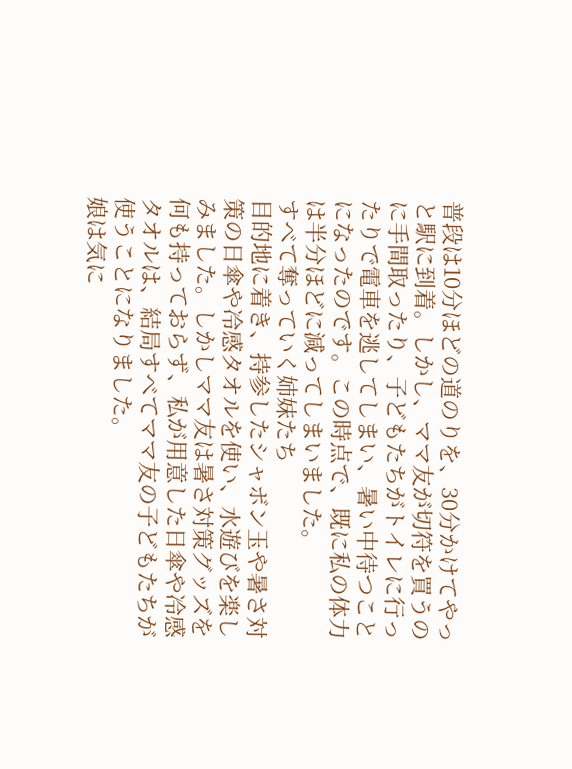普段は10分ほどの道のりを、30分かけてやっと駅に到着。しかし、ママ友が切符を買うのに手間取ったり、子どもたちがトイレに行ったりで電車を逃してしまい、暑い中待つことになったのです。この時点で、既に私の体力は半分ほどに減ってしまいました。
すべて奪っていく姉妹たち
目的地に着き、持参したシャボン玉や暑さ対策の日傘や冷感タオルを使い、水遊びを楽しみました。しかしママ友は暑さ対策グッズを何も持っておらず、私が用意した日傘や冷感タオルは、結局すべてママ友の子どもたちが使うことになりました。
娘は気に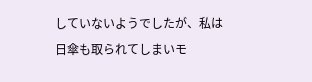していないようでしたが、私は日傘も取られてしまいモ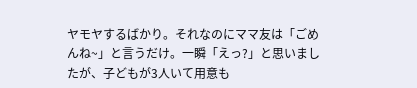ヤモヤするばかり。それなのにママ友は「ごめんね~」と言うだけ。一瞬「えっ?」と思いましたが、子どもが3人いて用意も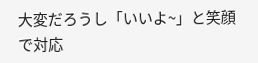大変だろうし「いいよ~」と笑顔で対応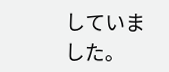していました。